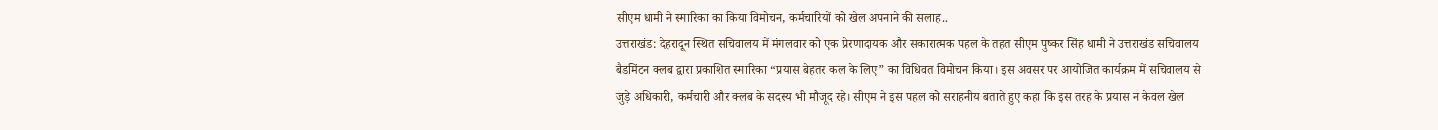सीएम धामी ने स्मारिका का किया विमोचन, कर्मचारियों को खेल अपनाने की सलाह..
उत्तराखंड: देहरादून स्थित सचिवालय में मंगलवार को एक प्रेरणादायक और सकारात्मक पहल के तहत सीएम पुष्कर सिंह धामी ने उत्तराखंड सचिवालय बैडमिंटन क्लब द्वारा प्रकाशित स्मारिका “प्रयास बेहतर कल के लिए” का विधिवत विमोचन किया। इस अवसर पर आयोजित कार्यक्रम में सचिवालय से जुड़े अधिकारी, कर्मचारी और क्लब के सदस्य भी मौजूद रहे। सीएम ने इस पहल को सराहनीय बताते हुए कहा कि इस तरह के प्रयास न केवल खेल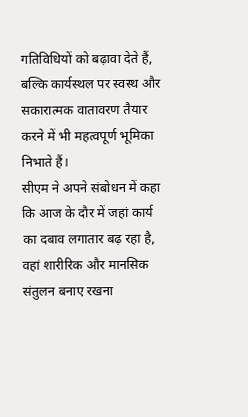गतिविधियों को बढ़ावा देते हैं, बल्कि कार्यस्थल पर स्वस्थ और सकारात्मक वातावरण तैयार करने में भी महत्वपूर्ण भूमिका निभाते हैं।
सीएम ने अपने संबोधन में कहा कि आज के दौर में जहां कार्य का दबाव लगातार बढ़ रहा है, वहां शारीरिक और मानसिक संतुलन बनाए रखना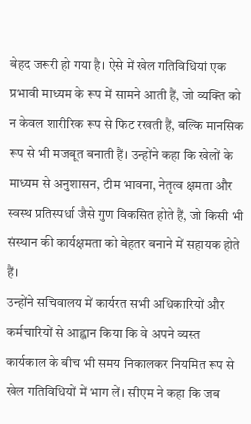बेहद जरूरी हो गया है। ऐसे में खेल गतिविधियां एक प्रभावी माध्यम के रूप में सामने आती हैं, जो व्यक्ति को न केवल शारीरिक रूप से फिट रखती हैं, बल्कि मानसिक रूप से भी मजबूत बनाती हैं। उन्होंने कहा कि खेलों के माध्यम से अनुशासन, टीम भावना, नेतृत्व क्षमता और स्वस्थ प्रतिस्पर्धा जैसे गुण विकसित होते हैं, जो किसी भी संस्थान की कार्यक्षमता को बेहतर बनाने में सहायक होते हैं।
उन्होंने सचिवालय में कार्यरत सभी अधिकारियों और कर्मचारियों से आह्वान किया कि वे अपने व्यस्त कार्यकाल के बीच भी समय निकालकर नियमित रूप से खेल गतिविधियों में भाग लें। सीएम ने कहा कि जब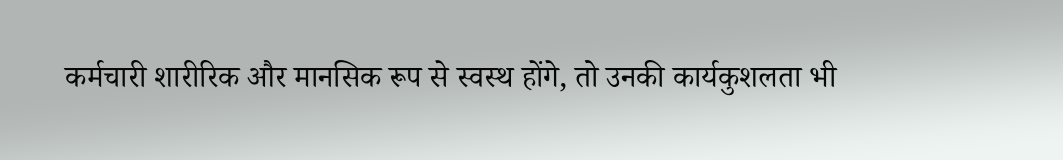कर्मचारी शारीरिक और मानसिक रूप से स्वस्थ होंगे, तो उनकी कार्यकुशलता भी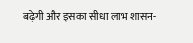बढ़ेगी और इसका सीधा लाभ शासन-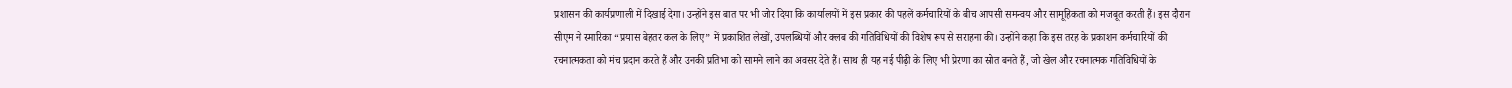प्रशासन की कार्यप्रणाली में दिखाई देगा। उन्होंने इस बात पर भी जोर दिया कि कार्यालयों में इस प्रकार की पहलें कर्मचारियों के बीच आपसी समन्वय और सामूहिकता को मजबूत करती हैं। इस दौरान सीएम ने स्मारिका “प्रयास बेहतर कल के लिए” में प्रकाशित लेखों, उपलब्धियों और क्लब की गतिविधियों की विशेष रूप से सराहना की। उन्होंने कहा कि इस तरह के प्रकाशन कर्मचारियों की रचनात्मकता को मंच प्रदान करते हैं और उनकी प्रतिभा को सामने लाने का अवसर देते हैं। साथ ही यह नई पीढ़ी के लिए भी प्रेरणा का स्रोत बनते हैं, जो खेल और रचनात्मक गतिविधियों के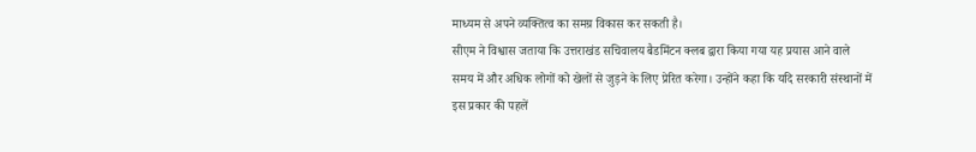माध्यम से अपने व्यक्तित्व का समग्र विकास कर सकती है।
सीएम ने विश्वास जताया कि उत्तराखंड सचिवालय बैडमिंटन क्लब द्वारा किया गया यह प्रयास आने वाले समय में और अधिक लोगों को खेलों से जुड़ने के लिए प्रेरित करेगा। उन्होंने कहा कि यदि सरकारी संस्थानों में इस प्रकार की पहलें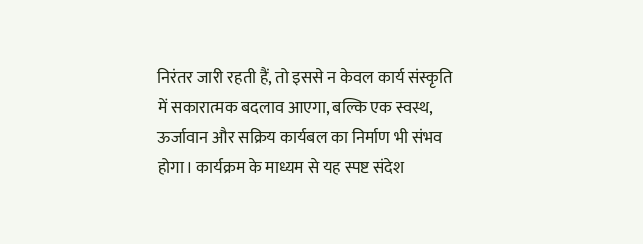निरंतर जारी रहती हैं, तो इससे न केवल कार्य संस्कृति में सकारात्मक बदलाव आएगा, बल्कि एक स्वस्थ, ऊर्जावान और सक्रिय कार्यबल का निर्माण भी संभव होगा। कार्यक्रम के माध्यम से यह स्पष्ट संदेश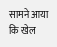सामने आया कि खेल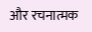और रचनात्मक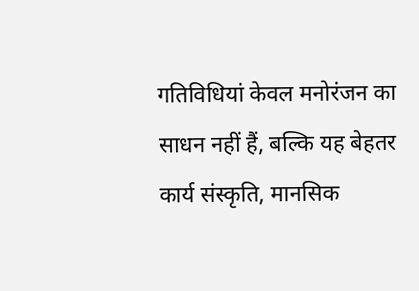गतिविधियां केवल मनोरंजन का साधन नहीं हैं, बल्कि यह बेहतर कार्य संस्कृति, मानसिक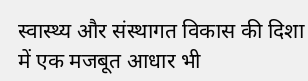स्वास्थ्य और संस्थागत विकास की दिशा में एक मजबूत आधार भी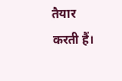तैयार करती हैं।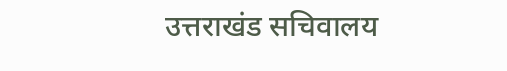उत्तराखंड सचिवालय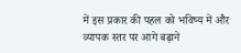में इस प्रकार की पहल को भविष्य में और व्यापक स्तर पर आगे बढ़ाने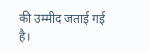की उम्मीद जताई गई है।